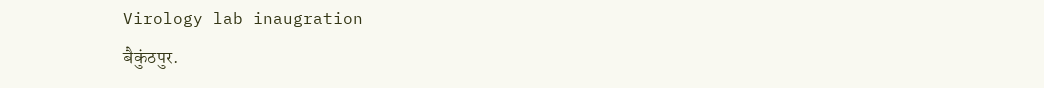Virology lab inaugration
बैकुंठपुर.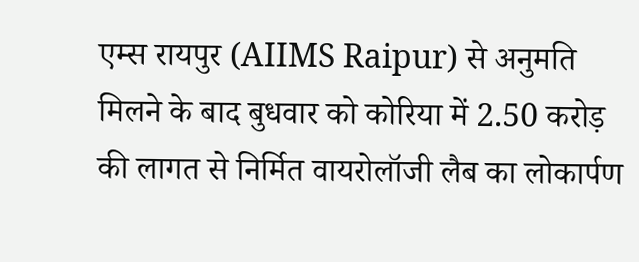एम्स रायपुर (AIIMS Raipur) से अनुमति मिलने के बाद बुधवार को कोरिया में 2.50 करोड़ की लागत से निर्मित वायरोलॉजी लैब का लोकार्पण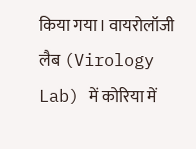किया गया। वायरोलॉजी लैब (Virology Lab) में कोरिया में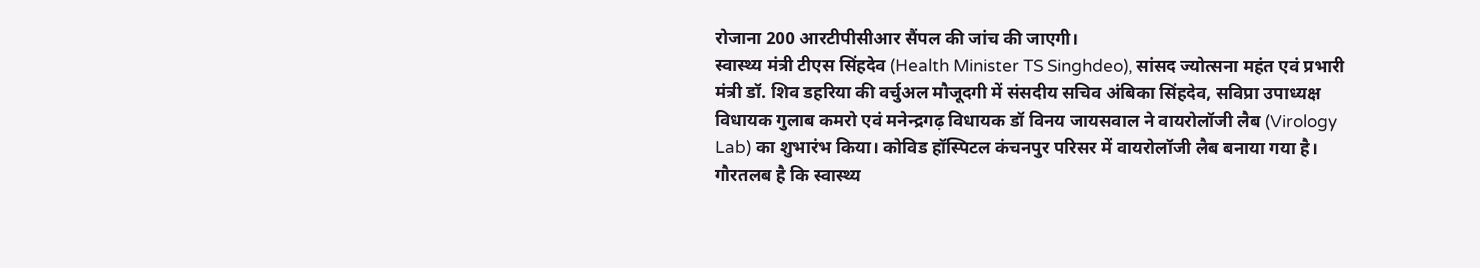रोजाना 200 आरटीपीसीआर सैंपल की जांच की जाएगी।
स्वास्थ्य मंत्री टीएस सिंहदेव (Health Minister TS Singhdeo), सांसद ज्योत्सना महंत एवं प्रभारी मंत्री डॉ. शिव डहरिया की वर्चुअल मौजूदगी में संसदीय सचिव अंबिका सिंहदेव, सविप्रा उपाध्यक्ष विधायक गुलाब कमरो एवं मनेन्द्रगढ़ विधायक डॉ विनय जायसवाल ने वायरोलॉजी लैब (Virology Lab) का शुभारंभ किया। कोविड हॉस्पिटल कंचनपुर परिसर में वायरोलॉजी लैब बनाया गया है।
गौरतलब है कि स्वास्थ्य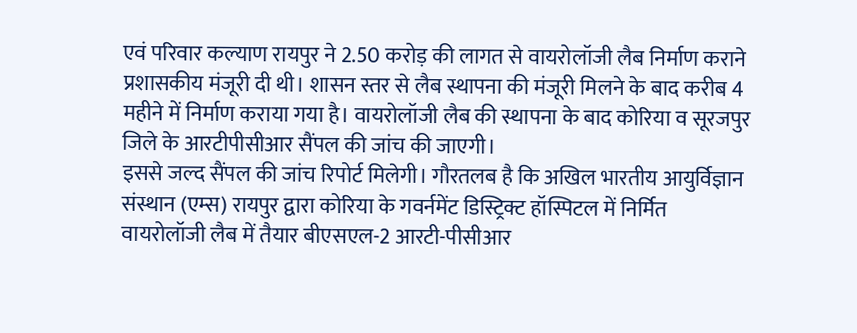एवं परिवार कल्याण रायपुर ने 2.50 करोड़ की लागत से वायरोलॉजी लैब निर्माण कराने प्रशासकीय मंजूरी दी थी। शासन स्तर से लैब स्थापना की मंजूरी मिलने के बाद करीब 4 महीने में निर्माण कराया गया है। वायरोलॉजी लैब की स्थापना के बाद कोरिया व सूरजपुर जिले के आरटीपीसीआर सैंपल की जांच की जाएगी।
इससे जल्द सैंपल की जांच रिपोर्ट मिलेगी। गौरतलब है कि अखिल भारतीय आयुर्विज्ञान संस्थान (एम्स) रायपुर द्वारा कोरिया के गवर्नमेंट डिस्ट्रिक्ट हॉस्पिटल में निर्मित वायरोलॉजी लैब में तैयार बीएसएल-2 आरटी-पीसीआर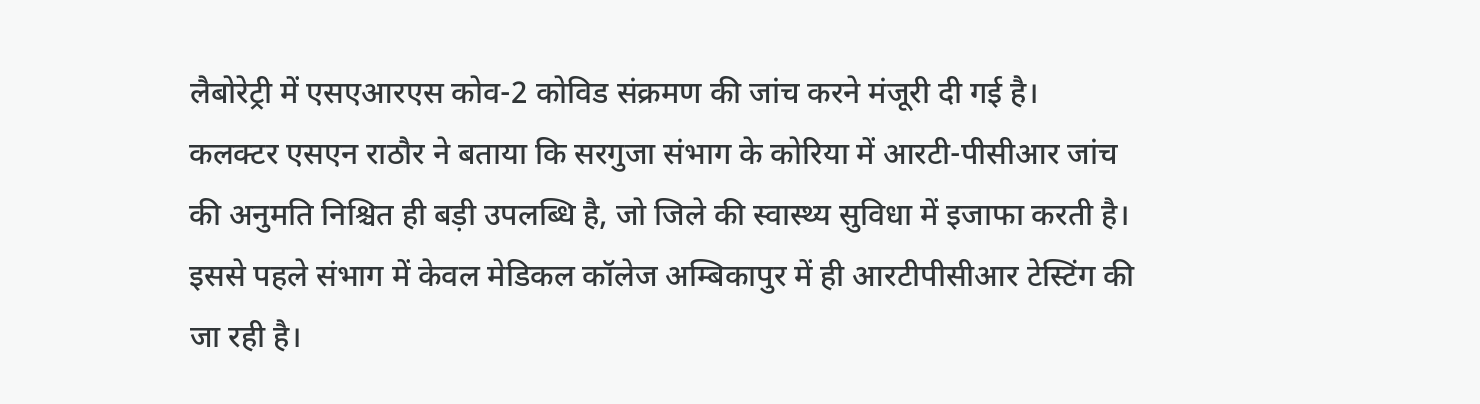लैबोरेट्री में एसएआरएस कोव-2 कोविड संक्रमण की जांच करने मंजूरी दी गई है।
कलक्टर एसएन राठौर ने बताया कि सरगुजा संभाग के कोरिया में आरटी-पीसीआर जांच की अनुमति निश्चित ही बड़ी उपलब्धि है, जो जिले की स्वास्थ्य सुविधा में इजाफा करती है। इससे पहले संभाग में केवल मेडिकल कॉलेज अम्बिकापुर में ही आरटीपीसीआर टेस्टिंग की जा रही है।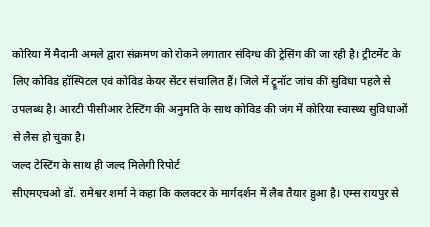कोरिया में मैदानी अमले द्वारा संक्रमण को रोकने लगातार संदिग्ध की ट्रेसिंग की जा रही है। ट्रीटमेंट के लिए कोविड हॉस्पिटल एवं कोविड केयर सेंटर संचालित हैं। जिले में ट्रूनॉट जांच की सुविधा पहले से उपलब्ध है। आरटी पीसीआर टेस्टिंग की अनुमति के साथ कोविड की जंग में कोरिया स्वास्थ्य सुविधाओं से लैस हो चुका है।
जल्द टेस्टिंग के साथ ही जल्द मिलेगी रिपोर्ट
सीएमएचओ डॉ. रामेश्वर शर्मा ने कहा कि कलक्टर के मार्गदर्शन में लैब तैयार हुआ है। एम्स रायपुर से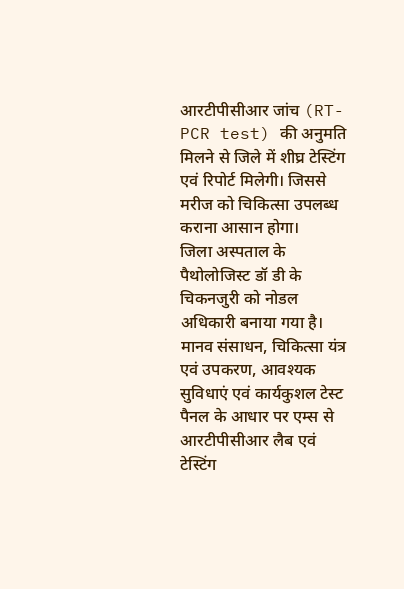आरटीपीसीआर जांच (RT-PCR test) की अनुमति मिलने से जिले में शीघ्र टेस्टिंग एवं रिपोर्ट मिलेगी। जिससे मरीज को चिकित्सा उपलब्ध कराना आसान होगा।
जिला अस्पताल के पैथोलोजिस्ट डॉ डी के चिकनजुरी को नोडल अधिकारी बनाया गया है। मानव संसाधन, चिकित्सा यंत्र एवं उपकरण, आवश्यक सुविधाएं एवं कार्यकुशल टेस्ट पैनल के आधार पर एम्स से आरटीपीसीआर लैब एवं टेस्टिंग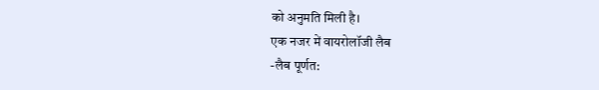को अनुमति मिली है।
एक नजर में वायरोलॉजी लैब
-लैब पूर्णत: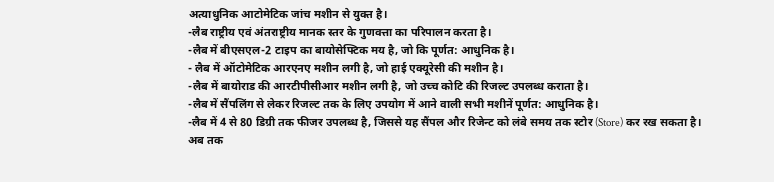अत्याधुनिक आटोमेटिक जांच मशीन से युक्त है।
-लैब राष्ट्रीय एवं अंतराष्ट्रीय मानक स्तर के गुणवत्ता का परिपालन करता है।
-लैब में बीएसएल-2 टाइप का बायोसेफ्टिक मय है, जो कि पूर्णत: आधुनिक है।
- लैब में ऑटोमेटिक आरएनए मशीन लगी है, जो हाई एक्यूरेसी की मशीन है।
-लैब में बायोराड की आरटीपीसीआर मशीन लगी है, जो उच्च कोटि की रिजल्ट उपलब्ध कराता है।
-लैब में सैंपलिंग से लेकर रिजल्ट तक के लिए उपयोग में आने वाली सभी मशीनें पूर्णत: आधुनिक है।
-लैब में 4 से 80 डिग्री तक फीजर उपलब्ध है, जिससे यह सैंपल और रिजेन्ट को लंबे समय तक स्टोर (Store) कर रख सकता है।
अब तक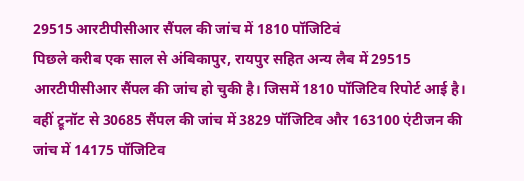29515 आरटीपीसीआर सैंपल की जांच में 1810 पॉजिटिवं
पिछले करीब एक साल से अंबिकापुर, रायपुर सहित अन्य लैब में 29515 आरटीपीसीआर सैंपल की जांच हो चुकी है। जिसमें 1810 पॉजिटिव रिपोर्ट आई है। वहीं ट्रूनॉट से 30685 सैंपल की जांच में 3829 पॉजिटिव और 163100 एंटीजन की जांच में 14175 पॉजिटिव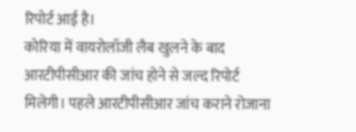रिपोर्ट आई है।
कोरिया में वायरोलॉजी लैब खुलने के बाद आरटीपीसीआर की जांच होने से जल्द रिपोर्ट मिलेगी। पहले आरटीपीसीआर जांच कराने रोजाना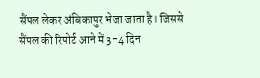सैंपल लेकर अंबिकापुर भेजा जाता है। जिससे सैंपल की रिपोर्ट आने में 3-4 दिन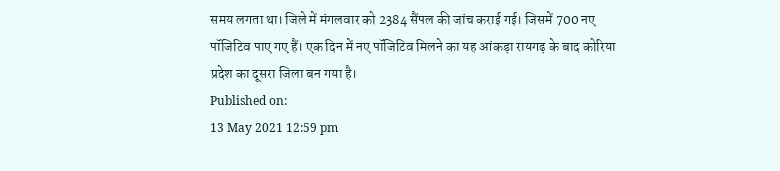समय लगता था। जिले में मंगलवार को 2384 सैंपल की जांच कराई गई। जिसमें 700 नए पॉजिटिव पाए गए हैं। एक दिन में नए पॉजिटिव मिलने का यह आंकड़ा रायगढ़ के बाद कोरिया प्रदेश का दूसरा जिला बन गया है।
Published on:
13 May 2021 12:59 pm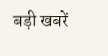बड़ी खबरें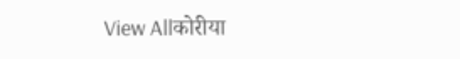View Allकोरीया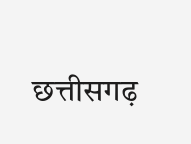छत्तीसगढ़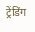ट्रेंडिंग